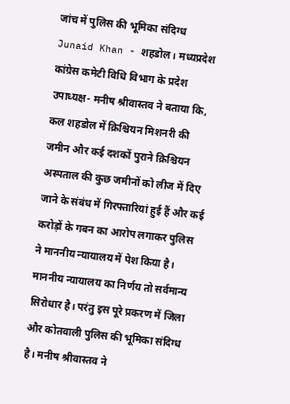जांच में पुलिस की भूमिका संदिग्ध
Junaid Khan - शहडोल। मध्यप्रदेश कांग्रेस कमेटी विधि विभाग के प्रदेश उपाध्यक्ष- मनीष श्रीवास्तव ने बताया कि, कल शहडोल में क्रिश्चियन मिशनरी की जमीन और कई दशकों पुराने क्रिश्चियन अस्पताल की कुछ जमीनों को लीज में दिए जाने के संबंध में गिरफ्तारियां हुई हैं और कई करोड़ों के गबन का आरोप लगाकर पुलिस ने माननीय न्यायालय में पेश किया है। माननीय न्यायालय का निर्णय तो सर्वमान्य सिरोधार है। परंतु इस पूरे प्रकरण में जिला और कोतवाली पुलिस की भूमिका संदिग्ध है। मनीष श्रीवास्तव ने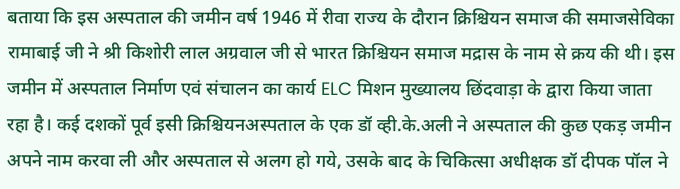बताया कि इस अस्पताल की जमीन वर्ष 1946 में रीवा राज्य के दौरान क्रिश्चियन समाज की समाजसेविका रामाबाई जी ने श्री किशोरी लाल अग्रवाल जी से भारत क्रिश्चियन समाज मद्रास के नाम से क्रय की थी। इस जमीन में अस्पताल निर्माण एवं संचालन का कार्य ELC मिशन मुख्यालय छिंदवाड़ा के द्वारा किया जाता रहा है। कई दशकों पूर्व इसी क्रिश्चियनअस्पताल के एक डॉ व्ही.के.अली ने अस्पताल की कुछ एकड़ जमीन अपने नाम करवा ली और अस्पताल से अलग हो गये, उसके बाद के चिकित्सा अधीक्षक डॉ दीपक पॉल ने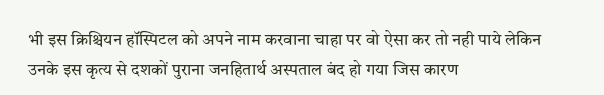भी इस क्रिश्चियन हॉस्पिटल को अपने नाम करवाना चाहा पर वो ऐसा कर तो नही पाये लेकिन उनके इस कृत्य से दशकों पुराना जनहितार्थ अस्पताल बंद हो गया जिस कारण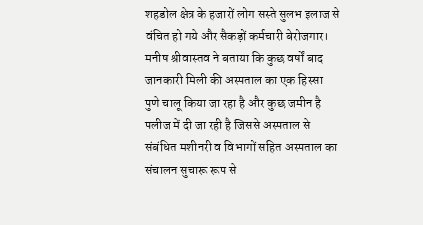शहडोल क्षेत्र के हजारों लोग सस्ते सुलभ इलाज से वंचित हो गये और सैकड़ों कर्मचारी बेरोजगार। मनीष श्रीवास्तव ने बताया कि कुछ वर्षों बाद जानकारी मिली की अस्पताल का एक हिस्सा पुणे चालू किया जा रहा है और कुछ जमीन है पलीज में दी जा रही है जिससे अस्पताल से संबंधित मशीनरी व विभागों सहित अस्पताल का संचालन सुचारू रूप से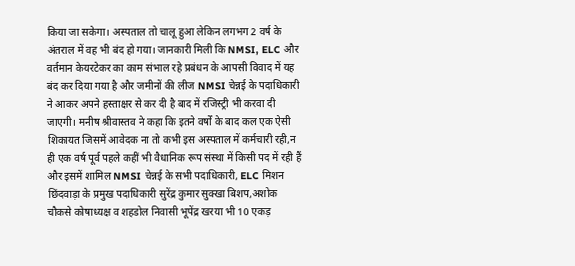किया जा सकेगा। अस्पताल तो चालू हुआ लेकिन लगभग 2 वर्ष के अंतराल में वह भी बंद हो गया। जानकारी मिली कि NMSI, ELC और वर्तमान केयरटेकर का काम संभाल रहे प्रबंधन के आपसी विवाद में यह बंद कर दिया गया है और जमीनों की लीज NMSI चेन्नई के पदाधिकारी ने आकर अपने हस्ताक्षर से कर दी है बाद में रजिस्ट्री भी करवा दी जाएगी। मनीष श्रीवास्तव ने कहा कि इतने वर्षों के बाद कल एक ऐसी शिकायत जिसमें आवेदक ना तो कभी इस अस्पताल में कर्मचारी रही,न ही एक वर्ष पूर्व पहले कहीं भी वैधानिक रूप संस्था में किसी पद में रही हैं और इसमें शामिल NMSI चेन्नई के सभी पदाधिकारी, ELC मिशन छिंदवाड़ा के प्रमुख पदाधिकारी सुरेंद्र कुमार सुक्खा बिशप,अशोक चौकसे कोषाध्यक्ष व शहडोल निवासी भूपेंद्र खरया भी 10 एकड़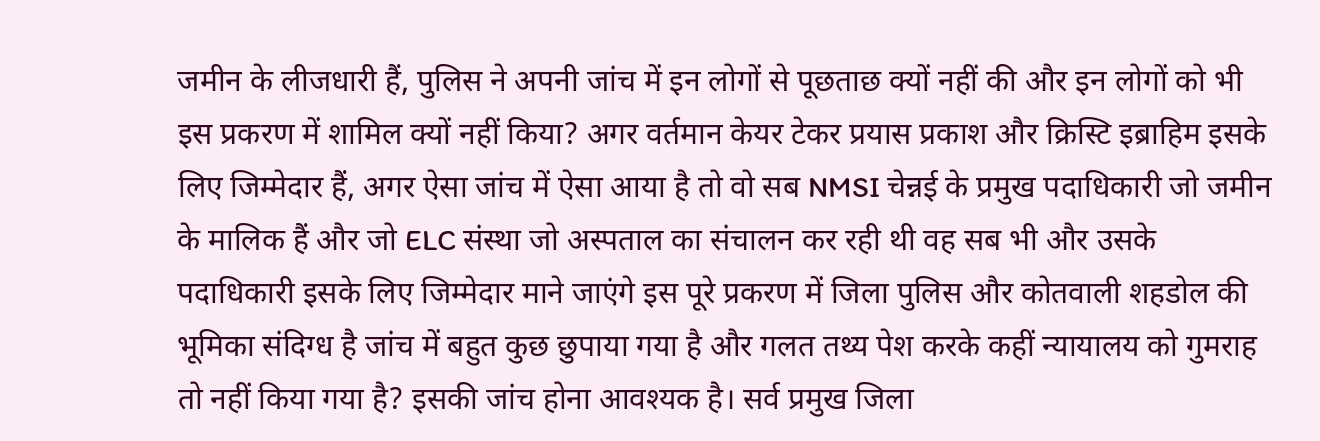जमीन के लीजधारी हैं, पुलिस ने अपनी जांच में इन लोगों से पूछताछ क्यों नहीं की और इन लोगों को भी इस प्रकरण में शामिल क्यों नहीं किया? अगर वर्तमान केयर टेकर प्रयास प्रकाश और क्रिस्टि इब्राहिम इसके लिए जिम्मेदार हैं, अगर ऐसा जांच में ऐसा आया है तो वो सब NMSI चेन्नई के प्रमुख पदाधिकारी जो जमीन के मालिक हैं और जो ELC संस्था जो अस्पताल का संचालन कर रही थी वह सब भी और उसके पदाधिकारी इसके लिए जिम्मेदार माने जाएंगे इस पूरे प्रकरण में जिला पुलिस और कोतवाली शहडोल की भूमिका संदिग्ध है जांच में बहुत कुछ छुपाया गया है और गलत तथ्य पेश करके कहीं न्यायालय को गुमराह तो नहीं किया गया है? इसकी जांच होना आवश्यक है। सर्व प्रमुख जिला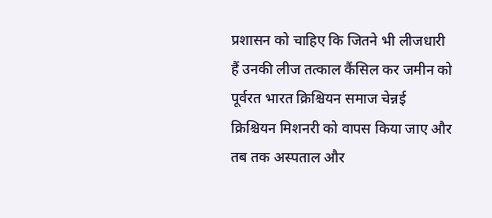प्रशासन को चाहिए कि जितने भी लीजधारी हैं उनकी लीज तत्काल कैंसिल कर जमीन को पूर्वरत भारत क्रिश्चियन समाज चेन्नई क्रिश्चियन मिशनरी को वापस किया जाए और तब तक अस्पताल और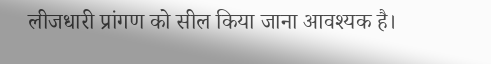लीजधारी प्रांगण को सील किया जाना आवश्यक है।